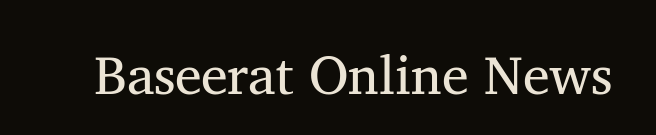Baseerat Online News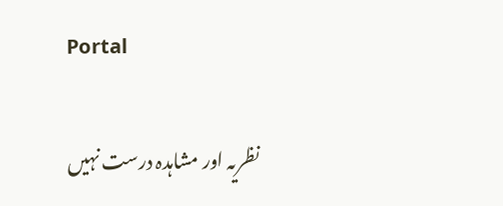Portal

نظریہ اور مشاہدہ درست نہیں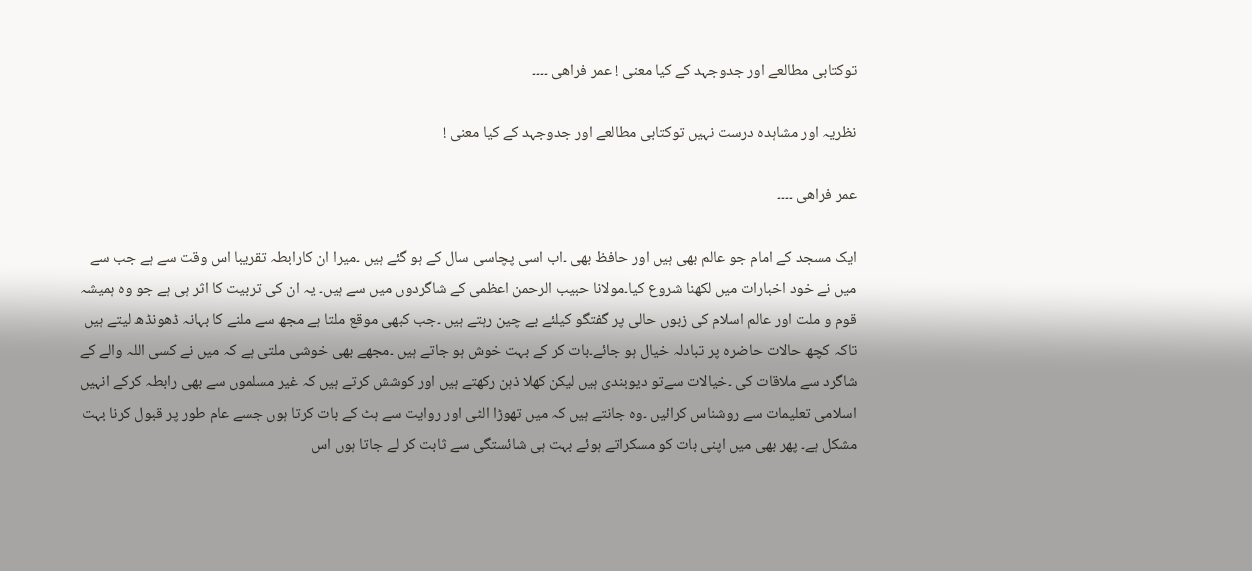توکتابی مطالعے اور جدوجہد کے کیا معنی ! عمر فراھی ‌‌‌‌۔۔۔۔

نظریہ اور مشاہدہ درست نہیں توکتابی مطالعے اور جدوجہد کے کیا معنی !

عمر فراھی ‌‌‌‌۔۔۔۔

ایک مسجد کے امام جو عالم بھی ہیں اور حافظ بھی ‌۔اب اسی پچاسی سال کے ہو گئے ہیں ۔میرا ان کارابطہ تقریبا اس وقت سے ہے جب سے میں نے خود اخبارات میں لکھنا شروع کیا۔مولانا حبیب الرحمن اعظمی کے شاگردوں میں سے ہیں۔ یہ ان کی تربیت کا اثر ہی ہے جو وہ ہمیشہ قوم و ملت اور عالم اسلام کی زبوں حالی پر گفتگو کیلئے بے چین رہتے ہیں ۔جب کبھی موقع ملتا ہے مجھ سے ملنے کا بہانہ ڈھونڈھ لیتے ہیں تاکہ کچھ حالات حاضرہ پر تبادلہ خیال ہو جائے۔بات کر کے بہت خوش ہو جاتے ہیں ۔مجھے بھی خوشی ملتی ہے کہ میں نے کسی اللہ والے کے شاگرد سے ملاقات کی ۔خیالات سےتو دیوبندی ہیں لیکن کھلا ذہن رکھتے ہیں اور کوشش کرتے ہیں کہ غیر مسلموں سے بھی رابطہ کرکے انہیں اسلامی تعلیمات سے روشناس کرائیں ۔وہ جانتے ہیں کہ میں تھوڑا الٹی اور روایت سے ہٹ کے بات کرتا ہوں جسے عام طور پر قبول کرنا بہت مشکل ہے۔ پھر بھی میں اپنی بات کو مسکراتے ہوئے بہت ہی شائستگی سے ثابت کر لے جاتا ہوں اس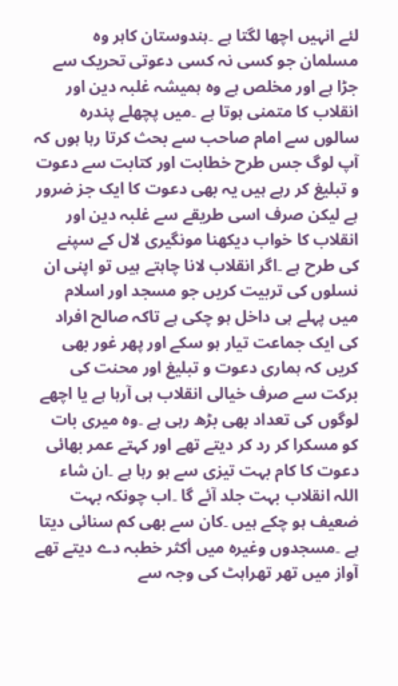لئے انہیں اچھا لگتا ہے ۔ہندوستان کاہر وہ مسلمان جو کسی نہ کسی دعوتی تحریک سے جڑا ہے اور مخلص ہے وہ ہمیشہ غلبہ دین اور انقلاب کا متمنی ہوتا ہے ۔میں پچھلے پندرہ سالوں سے امام صاحب سے بحث کرتا رہا ہوں کہ آپ لوگ جس طرح خطابت اور کتابت سے دعوت و تبلیغ کر رہے ہیں یہ بھی دعوت کا ایک جز ضرور ہے لیکن صرف اسی طریقے سے غلبہ دین اور انقلاب کا خواب دیکھنا مونگیری لال کے سپنے کی طرح ہے ۔اگر انقلاب لانا چاہتے ہیں تو اپنی ان نسلوں کی تربیت کریں جو مسجد اور اسلام میں پہلے ہی داخل ہو چکی ہے تاکہ صالح افراد کی ایک جماعت تیار ہو سکے اور پھر غور بھی کریں کہ ہماری دعوت و تبلیغ اور محنت کی برکت سے صرف خیالی انقلاب ہی آرہا ہے یا اچھے لوگوں کی تعداد بھی بڑھ رہی ہے ۔وہ میری بات کو مسکرا کر رد کر دیتے تھے اور کہتے عمر بھائی دعوت کا کام بہت تیزی سے ہو رہا ہے ۔ان شاء اللہ انقلاب بہت جلد آئے گا ۔اب چونکہ بہت ضعیف ہو چکے ہیں ۔کان سے بھی کم سنائی دیتا ہے ۔مسجدوں وغیرہ میں أکثر خطبہ دے دیتے تھے آواز میں تھر تھراہٹ کی وجہ سے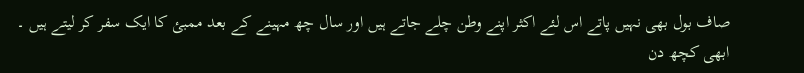صاف بول بھی نہیں پاتے اس لئے اکثر اپنے وطن چلے جاتے ہیں اور سال چھ مہینے کے بعد ممبئ کا ایک سفر کر لیتے ہیں ۔ ابھی کچھ دن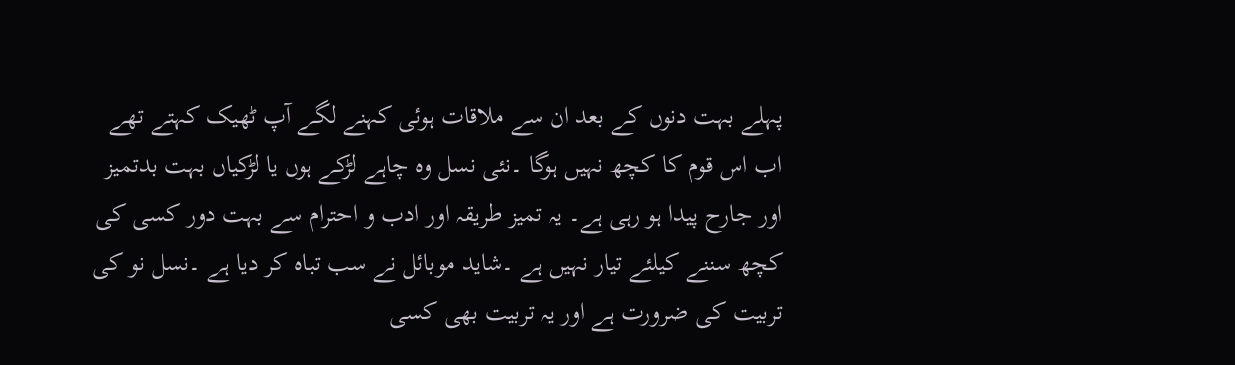پہلے بہت دنوں کے بعد ان سے ملاقات ہوئی کہنے لگے آپ ٹھیک کہتے تھے اب اس قوم کا کچھ نہیں ہوگا ۔نئی نسل وہ چاہے لڑکے ہوں یا لڑکیاں بہت بدتمیز اور جارح پیدا ہو رہی ہے۔ یہ تمیز طریقہ اور ادب و احترام سے بہت دور کسی کی کچھ سننے کیلئے تیار نہیں ہے ۔شاید موبائل نے سب تباہ کر دیا ہے ‌۔نسل نو کی تربیت کی ضرورت ہے اور یہ تربیت بھی کسی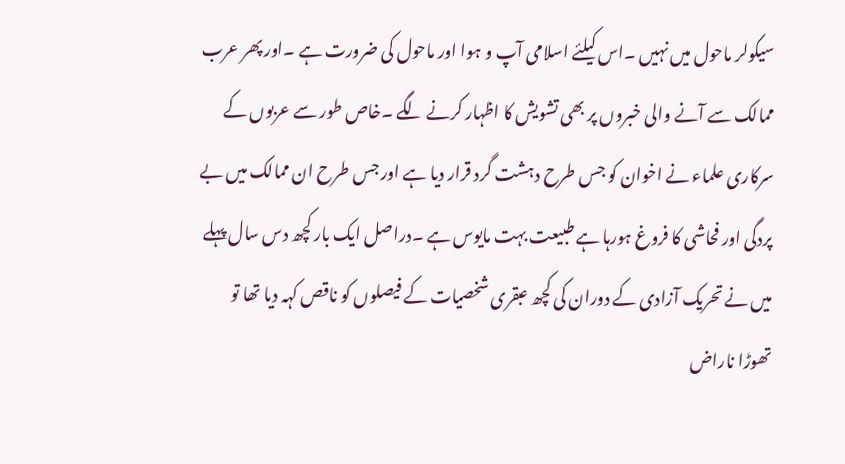سیکولر ماحول میں نہیں ۔اس کیلئے اسلامی آپ و ہوا اور ماحول کی ضرورت ہے ۔اور پھر عرب ممالک سے آنے والی خبروں پر بھی تشویش کا اظہار کرنے لگے ۔خاص طور سے عربوں کے سرکاری علماء نے اخوان کو جس طرح دہشت گرد قرار دیا ہے اور جس طرح ان ممالک میں بے پردگی اور فحاشی کا فروغ ہورہا ہے طبیعت بہت مایوس ہے ۔دراصل ایک بار کچھ دس سال پہلے میں نے تحریک آزادی کے دوران کی کچھ عبقری شخصیات کے فیصلوں کو ناقص کہہ دیا تھا تو تھوڑا ناراض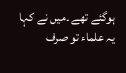ہوگئے تھے ۔میں نے کہا یہ علماء تو صرف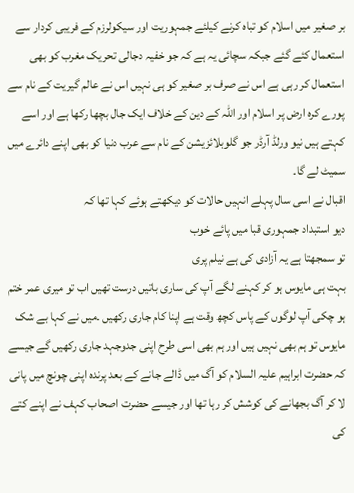بر صغیر میں اسلام کو تباہ کرنے کیلئے جمہوریت اور سیکولرزم کے فریبی کردار سے استعمال کئے گئے جبکہ سچائی یہ ہے کہ جو خفیہ دجالی تحریک مغرب کو بھی استعمال کر رہی ہے اس نے صرف بر صغیر کو ہی نہیں اس نے عالم گیریت کے نام سے پورے کرہ ارض پر اسلام اور اللہ کے دین کے خلاف ایک جال بچھا رکھا ہے اور اسے کہتے ہیں نیو ورلڈ آرڈر جو گلوبلائزیشن کے نام سے عرب دنیا کو بھی اپنے دائرے میں سمیٹ لے گا۔
اقبال نے اسی سال پہلے انہیں حالات کو دیکھتے ہوئے کہا تھا کہ
دیو استبداد جمہوری قبا میں پائے خوب
تو سمجھتا ہے یہ آزادی کی ہے نیلم پری
بہت ہی مایوس ہو کر کہنے لگے آپ کی ساری باتیں درست تھیں اب تو میری عمر ختم ہو چکی آپ لوگوں کے پاس کچھ وقت ہے اپنا کام جاری رکھیں ۔میں نے کہا بے شک مایوس تو ہم بھی نہیں ہیں اور ہم بھی اسی طرح اپنی جدوجہد جاری رکھیں گے جیسے کہ حضرت ابراہیم علیہ السلام کو آگ میں ڈالے جانے کے بعد پرندہ اپنی چونچ میں پانی لا کر آگ بجھانے کی کوشش کر رہا تھا اور جیسے حضرت اصحاب کہف نے اپنے کتے کی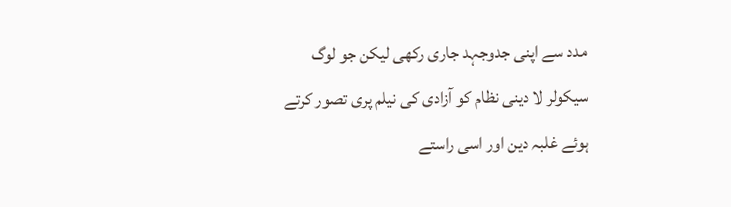مدد سے اپنی جدوجہد جاری رکھی لیکن جو لوگ سیکولر لا دینی نظام کو آزادی کی نیلم پری تصور کرتے ہوئے غلبہ دین اور اسی راستے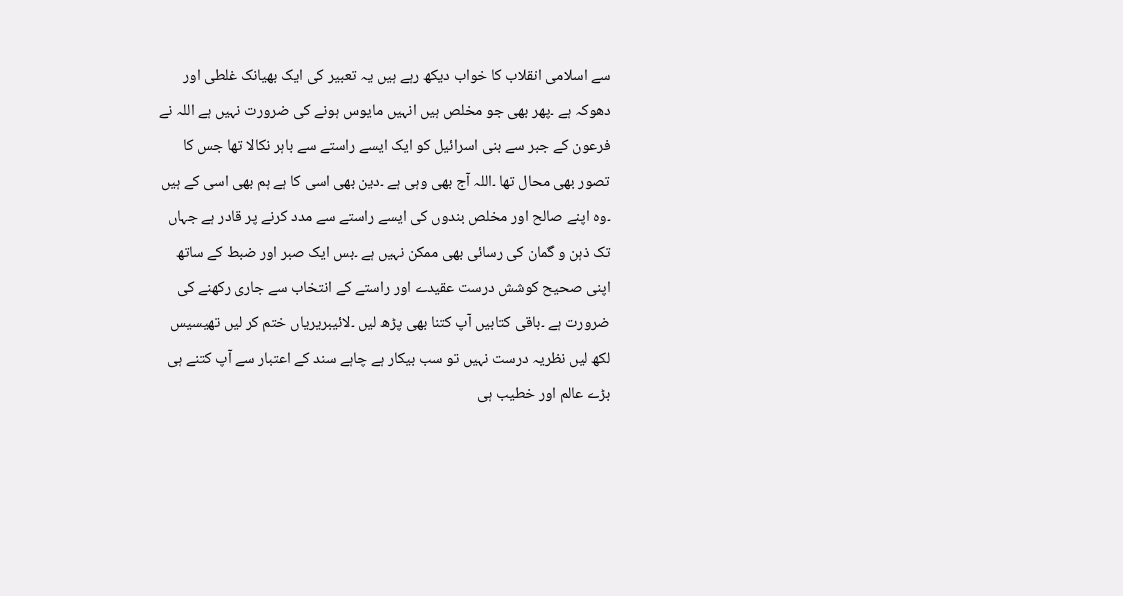سے اسلامی انقلاب کا خواب دیکھ رہے ہیں یہ تعبیر کی ایک بھیانک غلطی اور دھوکہ ہے ۔پھر بھی جو مخلص ہیں انہیں مایوس ہونے کی ضرورت نہیں ہے اللہ نے فرعون کے جبر سے بنی اسرائیل کو ایک ایسے راستے سے باہر نکالا تھا جس کا تصور بھی محال تھا ۔اللہ آج بھی وہی ہے ۔دین بھی اسی کا ہے ہم بھی اسی کے ہیں ۔وہ اپنے صالح اور مخلص بندوں کی ایسے راستے سے مدد کرنے پر قادر ہے جہاں تک ذہن و گمان کی رسائی بھی ممکن نہیں ہے ۔بس ایک صبر اور ضبط کے ساتھ اپنی صحیح کوشش درست عقیدے اور راستے کے انتخاب سے جاری رکھنے کی ضرورت ہے ۔باقی کتابیں آپ کتنا بھی پڑھ لیں ۔لائیبریریاں ختم کر لیں تھیسیس لکھ لیں نظریہ درست نہیں تو سب بیکار ہے چاہے سند کے اعتبار سے آپ کتنے ہی بڑے عالم اور خطیب ہی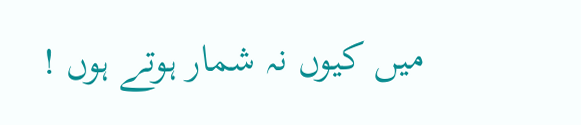میں کیوں نہ شمار ہوتے ہوں !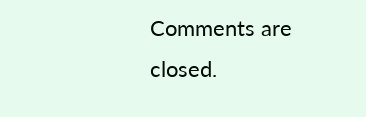Comments are closed.